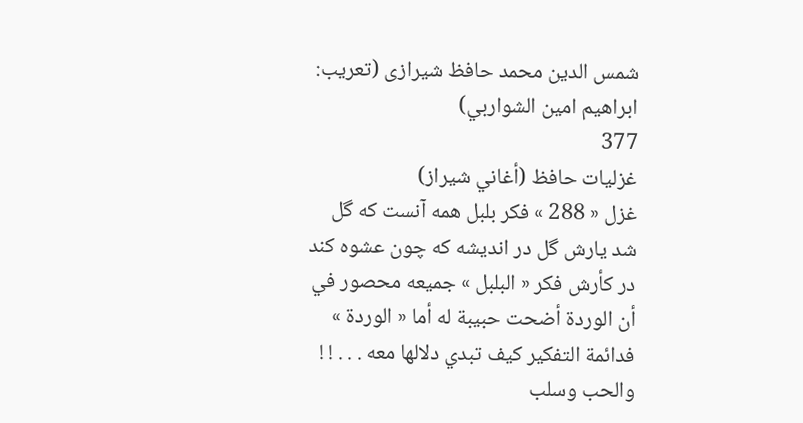شمس الدين محمد حافظ شيرازى (تعريب: ابراهيم امين الشواربي)
377
غزليات حافظ (أغاني شيراز)
غزل « 288 » فكر بلبل همه آنست كه گل شد يارش گل در انديشه كه چون عشوه كند در كأرش فكر « البلبل » جميعه محصور في أن الوردة أضحت حبيبة له أما « الوردة » فدائمة التفكير كيف تبدي دلالها معه . . . ! ! والحب وسلب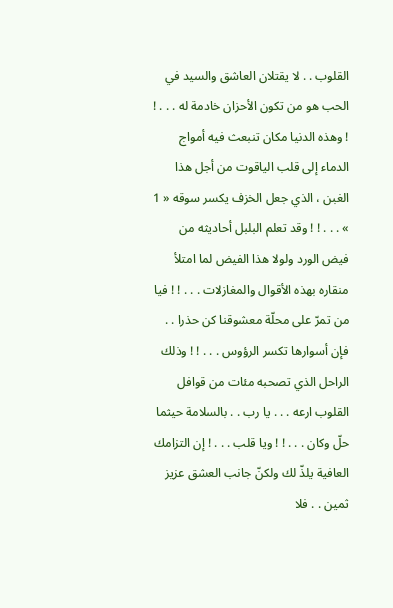القلوب . . لا يقتلان العاشق والسيد في الحب هو من تكون الأحزان خادمة له . . . ! ! وهذه الدنيا مكان تنبعث فيه أمواج الدماء إلى قلب الياقوت من أجل هذا الغبن ، الذي جعل الخزف يكسر سوقه « 1 » . . . ! ! وقد تعلم البلبل أحاديثه من فيض الورد ولولا هذا الفيض لما امتلأ منقاره بهذه الأقوال والمغازلات . . . ! ! فيا من تمرّ على محلّة معشوقنا كن حذرا . . فإن أسوارها تكسر الرؤوس . . . ! ! وذلك الراحل الذي تصحبه مئات من قوافل القلوب ارعه . . . يا رب . . بالسلامة حيثما حلّ وكان . . . ! ! ويا قلب . . . ! إن التزامك العافية يلذّ لك ولكنّ جانب العشق عزيز ثمين . . فلا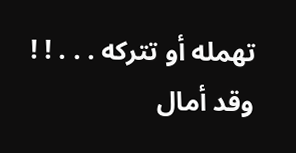تهمله أو تتركه . . . ! ! وقد أمال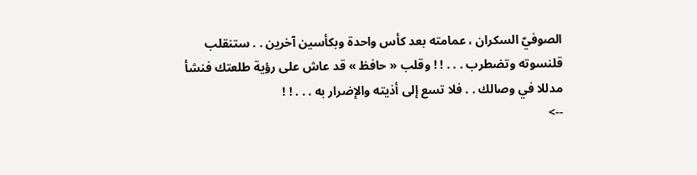الصوفيّ السكران ، عمامته بعد كأس واحدة وبكأسين آخرين . . ستنقلب قلنسوته وتضطرب . . . ! ! وقلب « حافظ » قد عاش على رؤية طلعتك فنشأ مدللا في وصالك . . فلا تسع إلى أذيته والإضرار به . . . ! !
-->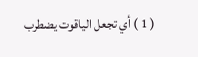( 1 ) أي تجعل الياقوت يضطرب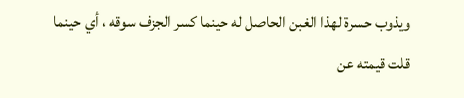ويذوب حسرة لهذا الغبن الحاصل له حينما كسر الجزف سوقه ، أي حينما قلت قيمته عن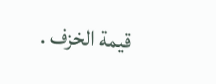قيمة الخزف .